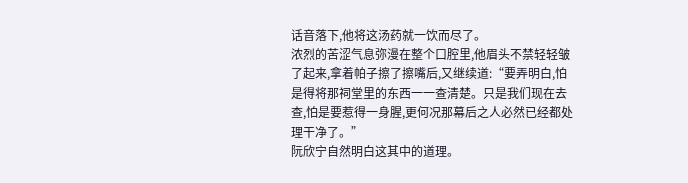话音落下,他将这汤药就一饮而尽了。
浓烈的苦涩气息弥漫在整个口腔里,他眉头不禁轻轻皱了起来,拿着帕子擦了擦嘴后,又继续道:“要弄明白,怕是得将那祠堂里的东西一一查清楚。只是我们现在去查,怕是要惹得一身腥,更何况那幕后之人必然已经都处理干净了。”
阮欣宁自然明白这其中的道理。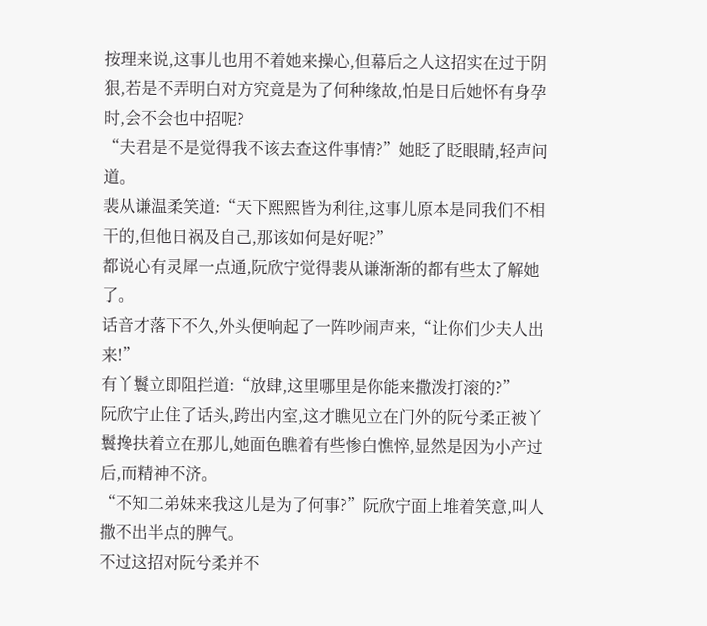按理来说,这事儿也用不着她来操心,但幕后之人这招实在过于阴狠,若是不弄明白对方究竟是为了何种缘故,怕是日后她怀有身孕时,会不会也中招呢?
“夫君是不是觉得我不该去查这件事情?”她眨了眨眼睛,轻声问道。
裴从谦温柔笑道:“天下熙熙皆为利往,这事儿原本是同我们不相干的,但他日祸及自己,那该如何是好呢?”
都说心有灵犀一点通,阮欣宁觉得裴从谦渐渐的都有些太了解她了。
话音才落下不久,外头便响起了一阵吵闹声来,“让你们少夫人出来!”
有丫鬟立即阻拦道:“放肆,这里哪里是你能来撒泼打滚的?”
阮欣宁止住了话头,跨出内室,这才瞧见立在门外的阮兮柔正被丫鬟搀扶着立在那儿,她面色瞧着有些惨白憔悴,显然是因为小产过后,而精神不济。
“不知二弟妹来我这儿是为了何事?”阮欣宁面上堆着笑意,叫人撒不出半点的脾气。
不过这招对阮兮柔并不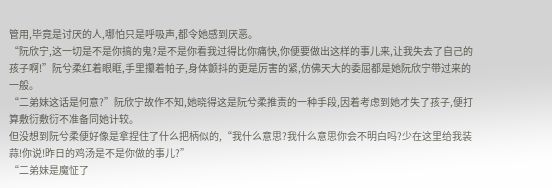管用,毕竟是讨厌的人,哪怕只是呼吸声,都令她感到厌恶。
“阮欣宁,这一切是不是你搞的鬼?是不是你看我过得比你痛快,你便要做出这样的事儿来,让我失去了自己的孩子啊!”阮兮柔红着眼眶,手里攥着帕子,身体颤抖的更是厉害的紧,仿佛天大的委屈都是她阮欣宁带过来的一般。
“二弟妹这话是何意?”阮欣宁故作不知,她晓得这是阮兮柔推责的一种手段,因着考虑到她才失了孩子,便打算敷衍敷衍不准备同她计较。
但没想到阮兮柔便好像是拿捏住了什么把柄似的,“我什么意思?我什么意思你会不明白吗?少在这里给我装蒜!你说!昨日的鸡汤是不是你做的事儿?”
“二弟妹是魔怔了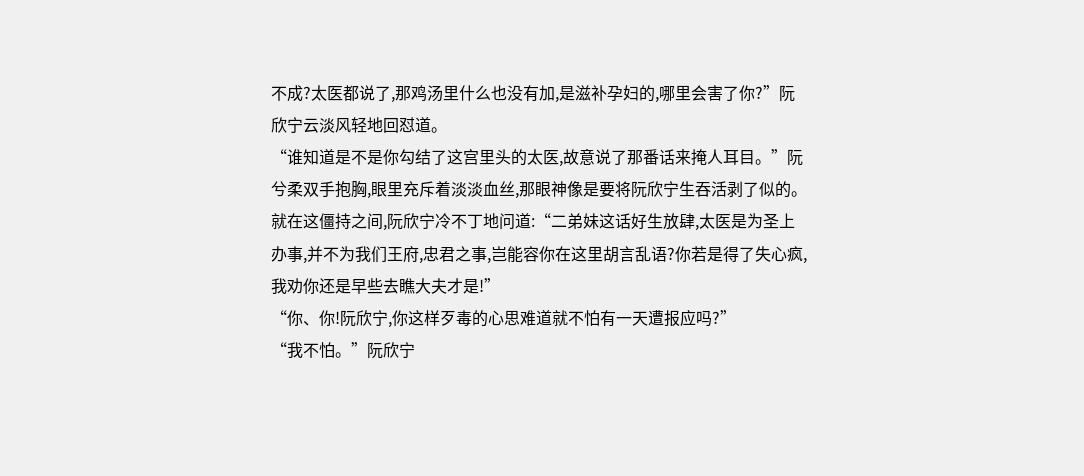不成?太医都说了,那鸡汤里什么也没有加,是滋补孕妇的,哪里会害了你?”阮欣宁云淡风轻地回怼道。
“谁知道是不是你勾结了这宫里头的太医,故意说了那番话来掩人耳目。”阮兮柔双手抱胸,眼里充斥着淡淡血丝,那眼神像是要将阮欣宁生吞活剥了似的。
就在这僵持之间,阮欣宁冷不丁地问道:“二弟妹这话好生放肆,太医是为圣上办事,并不为我们王府,忠君之事,岂能容你在这里胡言乱语?你若是得了失心疯,我劝你还是早些去瞧大夫才是!”
“你、你!阮欣宁,你这样歹毒的心思难道就不怕有一天遭报应吗?”
“我不怕。”阮欣宁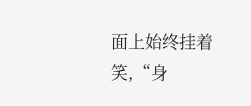面上始终挂着笑,“身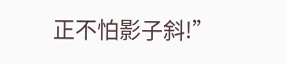正不怕影子斜!”